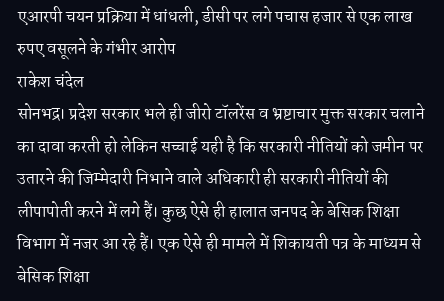एआरपी चयन प्रक्रिया में धांधली, डीसी पर लगे पचास हजार से एक लाख रुपए वसूलने के गंभीर आरोप
राकेश चंदेल
सोनभद्र। प्रदेश सरकार भले ही जीरो टॉलरेंस व भ्रष्टाचार मुक्त सरकार चलाने का दावा करती हो लेकिन सच्चाई यही है कि सरकारी नीतियों को जमीन पर उतारने की जिम्मेदारी निभाने वाले अधिकारी ही सरकारी नीतियों की लीपापोती करने में लगे हैं। कुछ ऐसे ही हालात जनपद के बेसिक शिक्षा विभाग में नजर आ रहे हैं। एक ऐसे ही मामले में शिकायती पत्र के माध्यम से बेसिक शिक्षा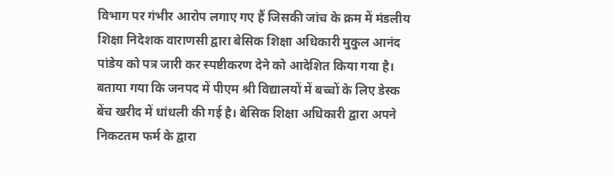विभाग पर गंभीर आरोप लगाए गए हैं जिसकी जांच के क्रम में मंडलीय शिक्षा निदेशक वाराणसी द्वारा बेसिक शिक्षा अधिकारी मुकुल आनंद पांडेय को पत्र जारी कर स्पष्टीकरण देने को आदेशित किया गया है। बताया गया कि जनपद में पीएम श्री विद्यालयों में बच्चों के लिए डेस्क बेंच खरीद में धांधली की गई है। बेसिक शिक्षा अधिकारी द्वारा अपने निकटतम फर्म के द्वारा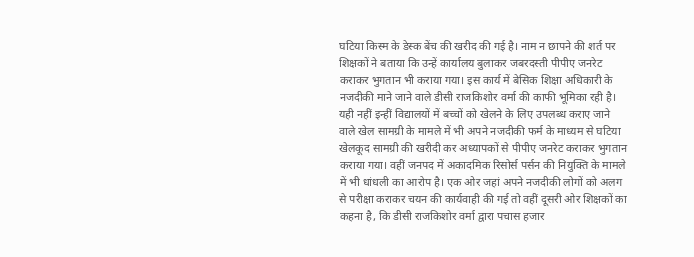घटिया किस्म के डेस्क बेंच की खरीद की गई है। नाम न छापने की शर्त पर शिक्षकों ने बताया कि उन्हें कार्यालय बुलाकर जबरदस्ती पीपीए जनरेट कराकर भुगतान भी कराया गया। इस कार्य में बेसिक शिक्षा अधिकारी के नजदीकी माने जाने वाले डीसी राजकिशोर वर्मा की काफी भूमिका रही है। यही नहीं इन्हीं विद्यालयों में बच्चों को खेलने के लिए उपलब्ध कराए जाने वाले खेल सामग्री के मामले में भी अपने नजदीकी फर्म के माध्यम से घटिया खेलकूद सामग्री की खरीदी कर अध्यापकों से पीपीए जनरेट कराकर भुगतान कराया गया। वहीं जनपद में अकादमिक रिसोर्स पर्सन की नियुक्ति के मामले में भी धांधली का आरोप है। एक ओर जहां अपने नजदीकी लोगों को अलग से परीक्षा कराकर चयन की कार्यवाही की गई तो वहीं दूसरी ओर शिक्षकों का कहना है, कि डीसी राजकिशोर वर्मा द्वारा पचास हजार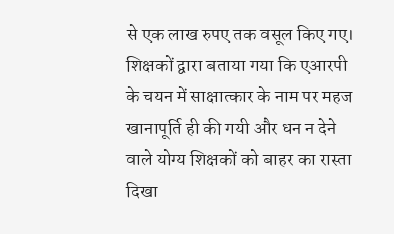से एक लाख रुपए तक वसूल किए गए। शिक्षकों द्वारा बताया गया कि एआरपी के चयन में साक्षात्कार के नाम पर महज खानापूर्ति ही की गयी और धन न देने वाले योग्य शिक्षकों को बाहर का रास्ता दिखा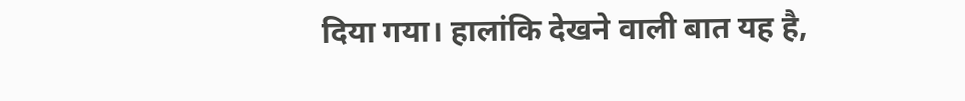दिया गया। हालांकि देखने वाली बात यह है,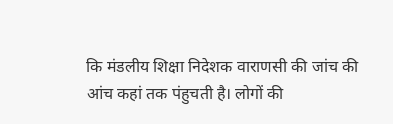कि मंडलीय शिक्षा निदेशक वाराणसी की जांच की आंच कहां तक पंहुचती है। लोगों की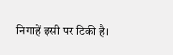निगाहें इसी पर टिकी है।